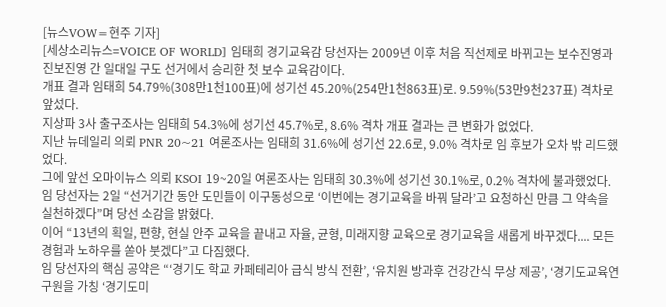[뉴스VOW=현주 기자]
[세상소리뉴스=VOICE OF WORLD] 임태희 경기교육감 당선자는 2009년 이후 처음 직선제로 바뀌고는 보수진영과 진보진영 간 일대일 구도 선거에서 승리한 첫 보수 교육감이다.
개표 결과 임태희 54.79%(308만1천100표)에 성기선 45.20%(254만1천863표)로. 9.59%(53만9천237표) 격차로 앞섰다.
지상파 3사 출구조사는 임태희 54.3%에 성기선 45.7%로, 8.6% 격차 개표 결과는 큰 변화가 없었다.
지난 뉴데일리 의뢰 PNR 20~21 여론조사는 임태희 31.6%에 성기선 22.6로, 9.0% 격차로 임 후보가 오차 밖 리드했었다.
그에 앞선 오마이뉴스 의뢰 KSOI 19~20일 여론조사는 임태희 30.3%에 성기선 30.1%로, 0.2% 격차에 불과했었다.
임 당선자는 2일 “선거기간 동안 도민들이 이구동성으로 ‘이번에는 경기교육을 바꿔 달라’고 요청하신 만큼 그 약속을 실천하겠다”며 당선 소감을 밝혔다.
이어 “13년의 획일, 편향, 현실 안주 교육을 끝내고 자율, 균형, 미래지향 교육으로 경기교육을 새롭게 바꾸겠다.... 모든 경험과 노하우를 쏟아 붓겠다”고 다짐했다.
임 당선자의 핵심 공약은 “‘경기도 학교 카페테리아 급식 방식 전환’, ‘유치원 방과후 건강간식 무상 제공’, ‘경기도교육연구원을 가칭 ‘경기도미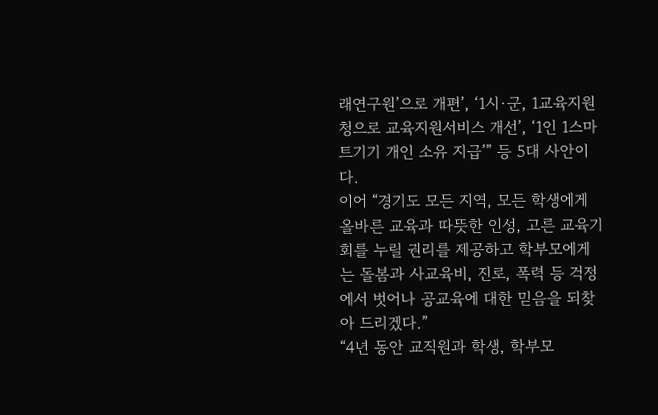래연구원’으로 개편’, ‘1시·군, 1교육지원청으로 교육지원서비스 개선’, ‘1인 1스마트기기 개인 소유 지급’” 등 5대 사안이다.
이어 “경기도 모든 지역, 모든 학생에게 올바른 교육과 따뜻한 인성, 고른 교육기회를 누릴 권리를 제공하고 학부모에게는 돌봄과 사교육비, 진로, 폭력 등 걱정에서 벗어나 공교육에 대한 믿음을 되찾아 드리겠다.”
“4년 동안 교직원과 학생, 학부모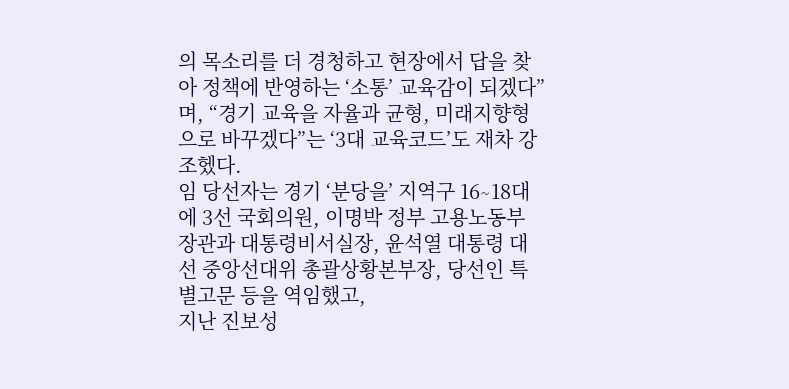의 목소리를 더 경청하고 현장에서 답을 찾아 정책에 반영하는 ‘소통’ 교육감이 되겠다”며, “경기 교육을 자율과 균형, 미래지향형으로 바꾸겠다”는 ‘3대 교육코드’도 재차 강조헸다.
임 당선자는 경기 ‘분당을’ 지역구 16∼18대에 3선 국회의원, 이명박 정부 고용노동부 장관과 대통령비서실장, 윤석열 대통령 대선 중앙선대위 총괄상황본부장, 당선인 특별고문 등을 역임했고,
지난 진보성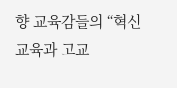향 교육감들의 “혁신교육과 고교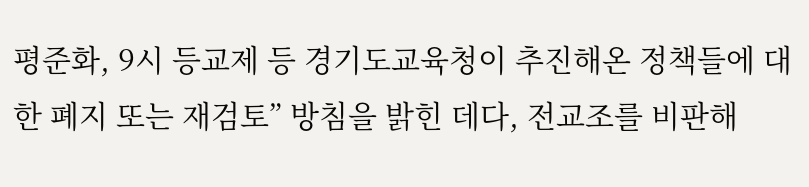평준화, 9시 등교제 등 경기도교육청이 추진해온 정책들에 대한 폐지 또는 재검토” 방침을 밝힌 데다, 전교조를 비판해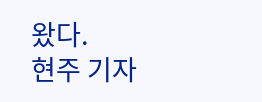왔다.
현주 기자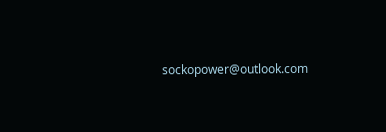sockopower@outlook.com